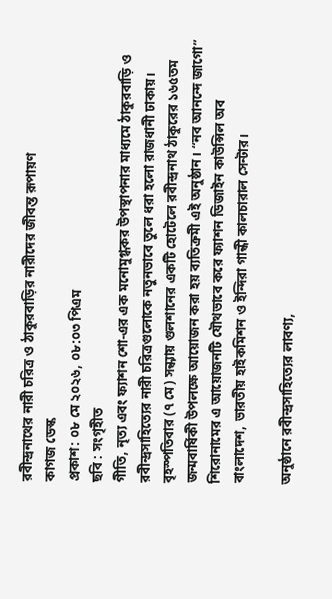রবীন্দ্রনাথের নারী চরিত্র ও ঠাকুরবাড়ির নারীদের জীবন্ত রূপায়ণ
কাগজ ডেস্ক
প্রকাশ: ০৮ মে ২০২৬, ০৮:০৩ পিএম
ছবি : সংগৃহীত
গীতি, নৃত্য এবং ফ্যাশন শো-এর এক মনোমুগ্ধকর উপস্থাপনার মাধ্যমে ঠাকুরবাড়ি ও রবীন্দ্রসাহিত্যের নারী চরিত্রগুলোকে নতুনভাবে তুলে ধরা হলো রাজধানী ঢাকায়।
বৃহস্পতিবার (৭ মে) সন্ধ্যায় গুলশানের একটি হোটেলে রবীন্দ্রনাথ ঠাকুরের ১৬৫তম জন্মবার্ষিকী উপলক্ষে আয়োজন করা হয় ব্যতিক্রমী এই অনুষ্ঠান। “নব আনন্দে জাগো” শিরোনামের এ আয়োজনটি যৌথভাবে করে ফ্যাশন ডিজাইন কাউন্সিল অব বাংলাদেশ, ভারতীয় হাইকমিশন ও ইন্দিরা গান্ধী কালচারাল সেন্টার।

অনুষ্ঠানে রবীন্দ্রসাহিত্যের লাবণ্য,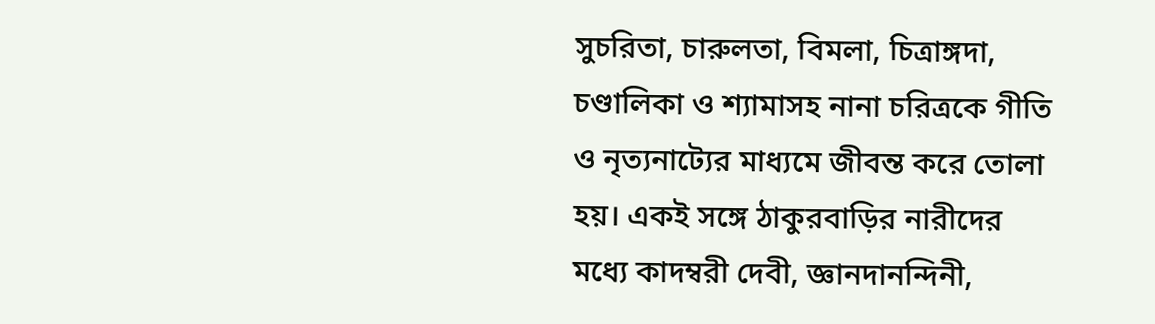সুচরিতা, চারুলতা, বিমলা, চিত্রাঙ্গদা, চণ্ডালিকা ও শ্যামাসহ নানা চরিত্রকে গীতি ও নৃত্যনাট্যের মাধ্যমে জীবন্ত করে তোলা হয়। একই সঙ্গে ঠাকুরবাড়ির নারীদের মধ্যে কাদম্বরী দেবী, জ্ঞানদানন্দিনী,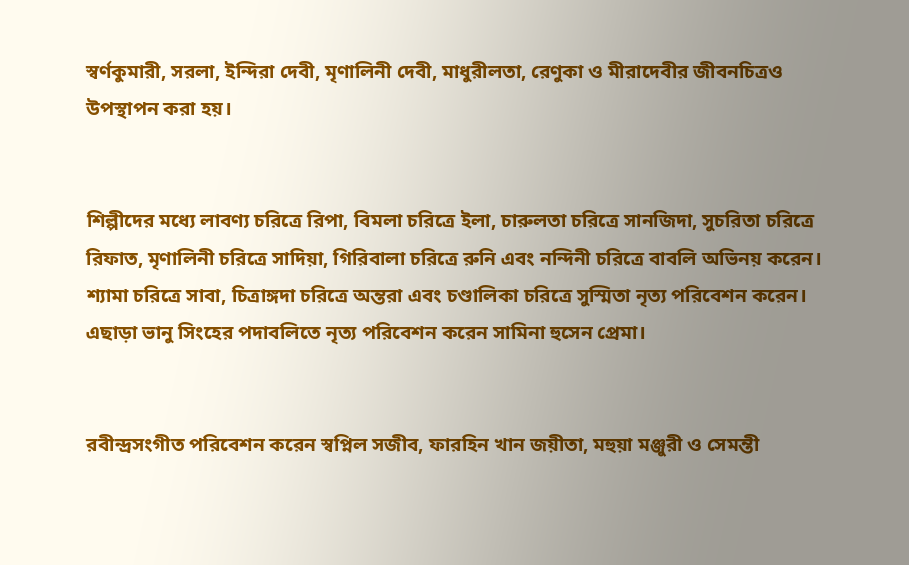স্বর্ণকুমারী, সরলা, ইন্দিরা দেবী, মৃণালিনী দেবী, মাধুরীলতা, রেণুকা ও মীরাদেবীর জীবনচিত্রও উপস্থাপন করা হয়।


শিল্পীদের মধ্যে লাবণ্য চরিত্রে রিপা, বিমলা চরিত্রে ইলা, চারুলতা চরিত্রে সানজিদা, সুচরিতা চরিত্রে রিফাত, মৃণালিনী চরিত্রে সাদিয়া, গিরিবালা চরিত্রে রুনি এবং নন্দিনী চরিত্রে বাবলি অভিনয় করেন। শ্যামা চরিত্রে সাবা, চিত্রাঙ্গদা চরিত্রে অন্তরা এবং চণ্ডালিকা চরিত্রে সুস্মিতা নৃত্য পরিবেশন করেন। এছাড়া ভানু সিংহের পদাবলিতে নৃত্য পরিবেশন করেন সামিনা হুসেন প্রেমা।


রবীন্দ্রসংগীত পরিবেশন করেন স্বপ্নিল সজীব, ফারহিন খান জয়ীতা, মহুয়া মঞ্জুরী ও সেমন্তী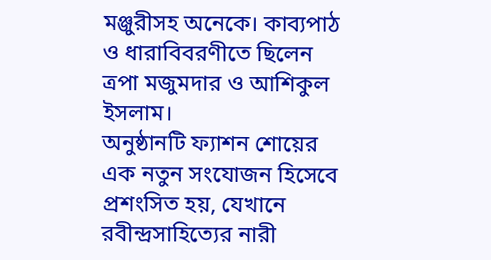মঞ্জুরীসহ অনেকে। কাব্যপাঠ ও ধারাবিবরণীতে ছিলেন ত্রপা মজুমদার ও আশিকুল ইসলাম।
অনুষ্ঠানটি ফ্যাশন শোয়ের এক নতুন সংযোজন হিসেবে প্রশংসিত হয়, যেখানে রবীন্দ্রসাহিত্যের নারী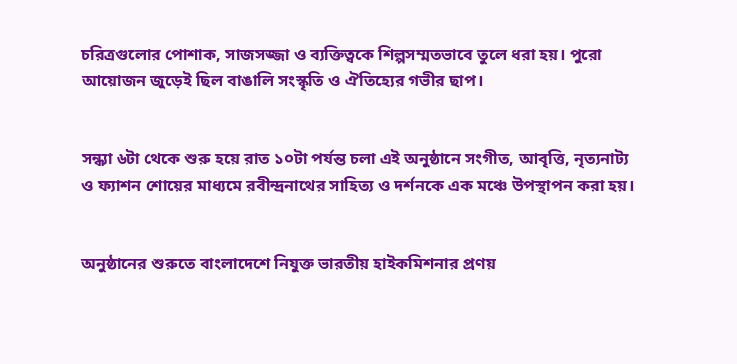চরিত্রগুলোর পোশাক, সাজসজ্জা ও ব্যক্তিত্বকে শিল্পসম্মতভাবে তুলে ধরা হয়। পুরো আয়োজন জুড়েই ছিল বাঙালি সংস্কৃতি ও ঐতিহ্যের গভীর ছাপ।


সন্ধ্যা ৬টা থেকে শুরু হয়ে রাত ১০টা পর্যন্ত চলা এই অনুষ্ঠানে সংগীত, আবৃত্তি, নৃত্যনাট্য ও ফ্যাশন শোয়ের মাধ্যমে রবীন্দ্রনাথের সাহিত্য ও দর্শনকে এক মঞ্চে উপস্থাপন করা হয়।


অনুষ্ঠানের শুরুতে বাংলাদেশে নিযুক্ত ভারতীয় হাইকমিশনার প্রণয়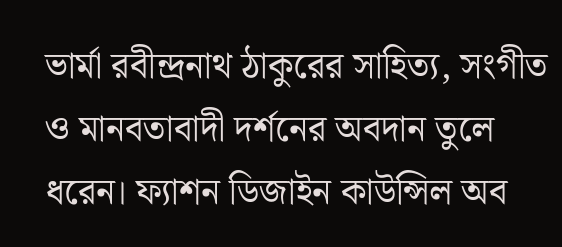ভার্মা রবীন্দ্রনাথ ঠাকুরের সাহিত্য, সংগীত ও মানবতাবাদী দর্শনের অবদান তুলে ধরেন। ফ্যাশন ডিজাইন কাউন্সিল অব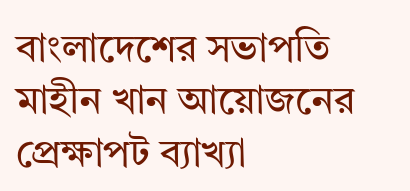বাংলাদেশের সভাপতি মাহীন খান আয়োজনের প্রেক্ষাপট ব্যাখ্যা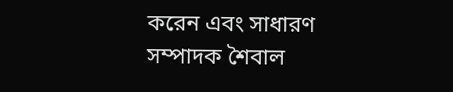করেন এবং সাধারণ সম্পাদক শৈবাল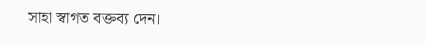সাহা স্বাগত বক্তব্য দেন।